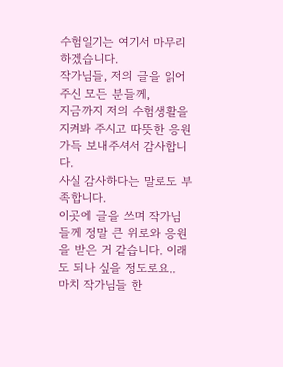수험일기는 여기서 마무리하겠습니다.
작가님들, 저의 글을 읽어주신 모든 분들께,
지금까지 저의 수험생활을 지켜봐 주시고 따뜻한 응원 가득 보내주셔서 감사합니다.
사실 감사하다는 말로도 부족합니다.
이곳에 글을 쓰며 작가님들께 정말 큰 위로와 응원을 받은 거 같습니다. 이래도 되나 싶을 정도로요..
마치 작가님들 한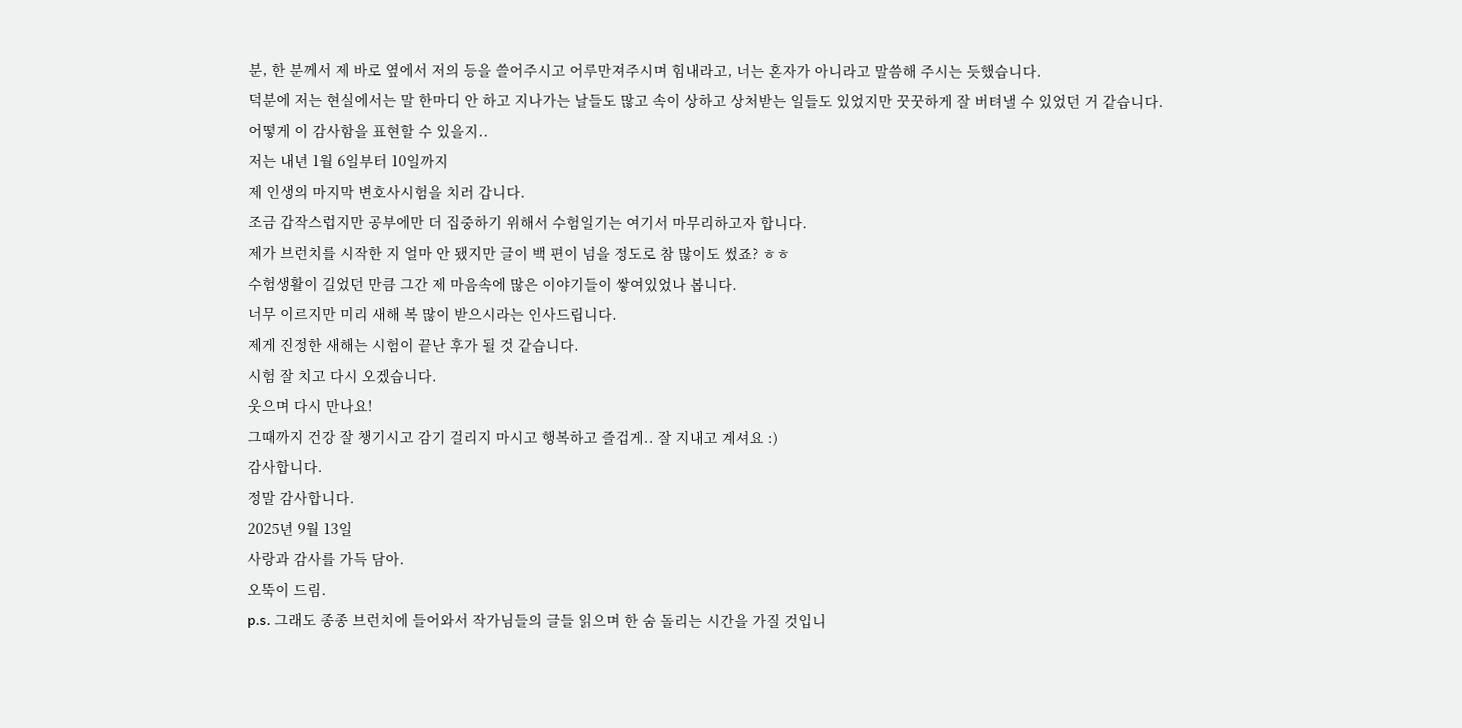분, 한 분께서 제 바로 옆에서 저의 등을 쓸어주시고 어루만져주시며 힘내라고, 너는 혼자가 아니라고 말씀해 주시는 듯했습니다.
덕분에 저는 현실에서는 말 한마디 안 하고 지나가는 날들도 많고 속이 상하고 상처받는 일들도 있었지만 꿋꿋하게 잘 버텨낼 수 있었던 거 같습니다.
어떻게 이 감사함을 표현할 수 있을지..
저는 내년 1월 6일부터 10일까지
제 인생의 마지막 변호사시험을 치러 갑니다.
조금 갑작스럽지만 공부에만 더 집중하기 위해서 수험일기는 여기서 마무리하고자 합니다.
제가 브런치를 시작한 지 얼마 안 됐지만 글이 백 편이 넘을 정도로 참 많이도 썼죠? ㅎㅎ
수험생활이 길었던 만큼 그간 제 마음속에 많은 이야기들이 쌓여있었나 봅니다.
너무 이르지만 미리 새해 복 많이 받으시라는 인사드립니다.
제게 진정한 새해는 시험이 끝난 후가 될 것 같습니다.
시험 잘 치고 다시 오겠습니다.
웃으며 다시 만나요!
그때까지 건강 잘 챙기시고 감기 걸리지 마시고 행복하고 즐겁게.. 잘 지내고 계셔요 :)
감사합니다.
정말 감사합니다.
2025년 9월 13일
사랑과 감사를 가득 담아.
오뚝이 드림.
p.s. 그래도 종종 브런치에 들어와서 작가님들의 글들 읽으며 한 숨 돌리는 시간을 가질 것입니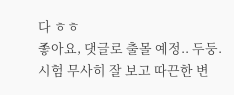다 ㅎㅎ
좋아요, 댓글로 출몰 예정.. 두둥.
시험 무사히 잘 보고 따끈한 변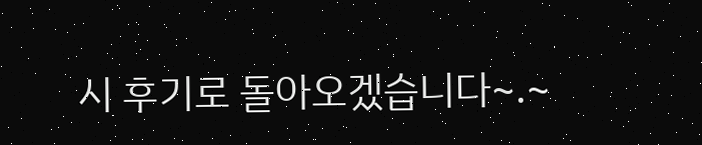시 후기로 돌아오겠습니다~.~